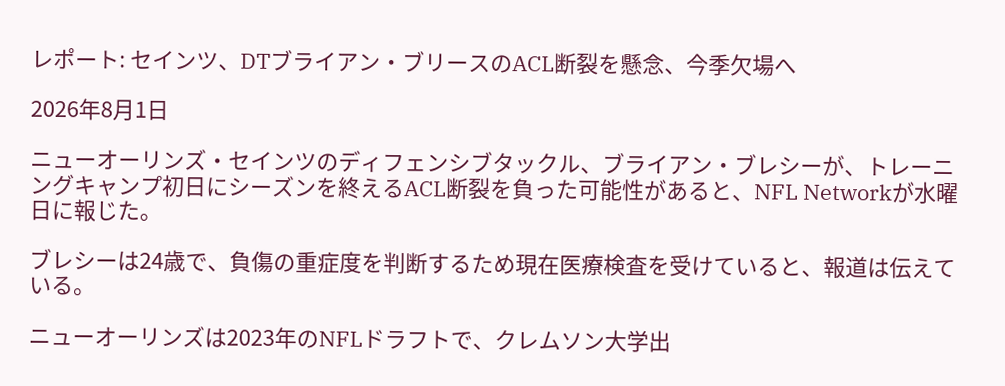レポート: セインツ、DTブライアン・ブリースのACL断裂を懸念、今季欠場へ

2026年8月1日

ニューオーリンズ・セインツのディフェンシブタックル、ブライアン・ブレシーが、トレーニングキャンプ初日にシーズンを終えるACL断裂を負った可能性があると、NFL Networkが水曜日に報じた。

ブレシーは24歳で、負傷の重症度を判断するため現在医療検査を受けていると、報道は伝えている。

ニューオーリンズは2023年のNFLドラフトで、クレムソン大学出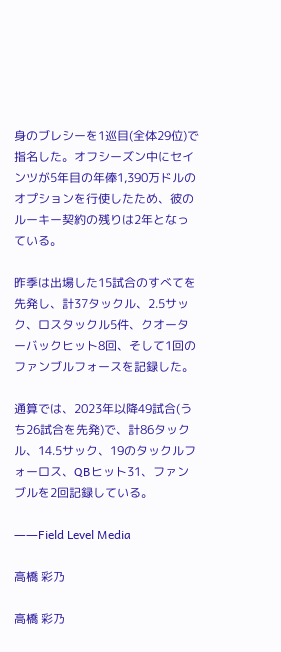身のブレシーを1巡目(全体29位)で指名した。オフシーズン中にセインツが5年目の年俸1,390万ドルのオプションを行使したため、彼のルーキー契約の残りは2年となっている。

昨季は出場した15試合のすべてを先発し、計37タックル、2.5サック、ロスタックル5件、クオーターバックヒット8回、そして1回のファンブルフォースを記録した。

通算では、2023年以降49試合(うち26試合を先発)で、計86タックル、14.5サック、19のタックルフォーロス、QBヒット31、ファンブルを2回記録している。

――Field Level Media

高橋 彩乃

高橋 彩乃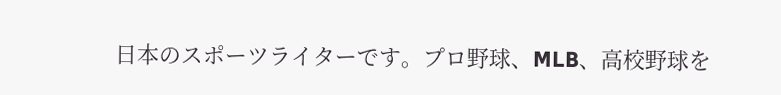日本のスポーツライターです。プロ野球、MLB、高校野球を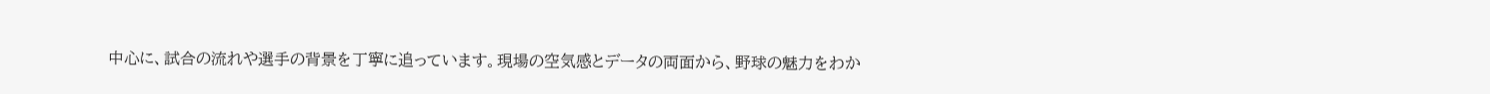中心に、試合の流れや選手の背景を丁寧に追っています。現場の空気感とデータの両面から、野球の魅力をわか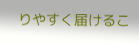りやすく届けるこ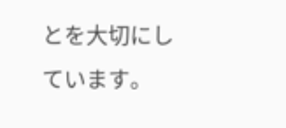とを大切にしています。